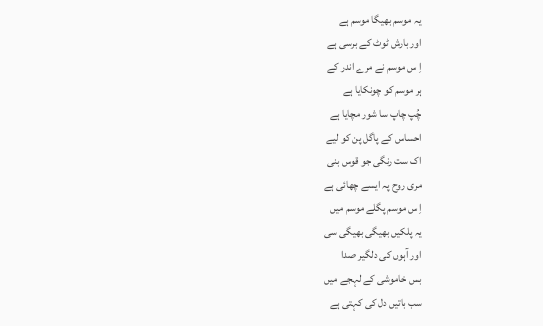یہ موسم بھیگا موسم ہے
اور بارش ٹوٹ کے برسی ہے
اِ س موسم نے مرے اندر کے
ہر موسم کو چونکایا ہے
چُپ چاپ سا شور مچایا ہے
احساس کے پاگل پن کو لیے
اک ست رنگی جو قوس بنی
مری روح پہ ایسے چھائی ہے
اِ س موسم پگلے موسم میں
یہ پلکیں بھیگی بھیگی سی
اور آہوں کی دلگیر صدا
بس خاموشی کے لہجے میں
سب باتیں دل کی کہتی ہے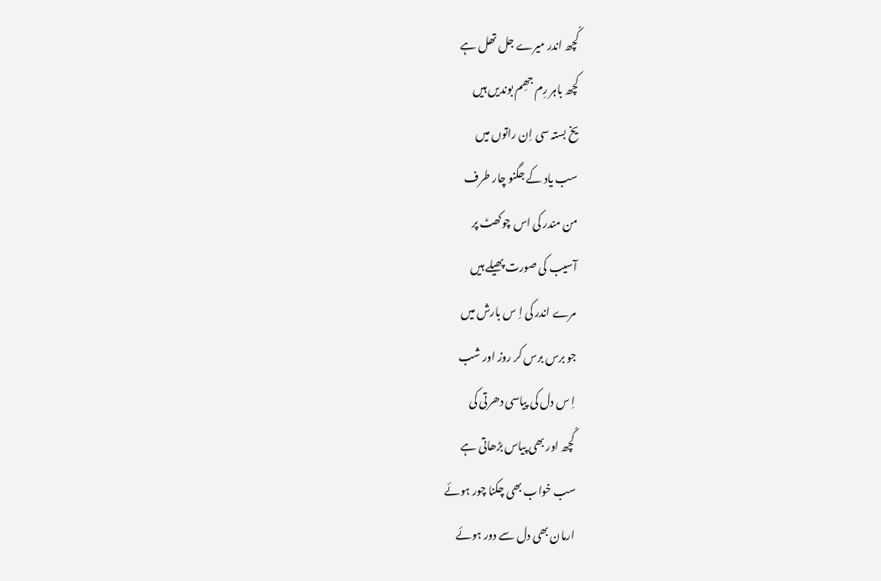کُچھ اندر میرے جل تھل ہے
کچھ باہر رِم جھِم بوندیں ہیں
یخ بستہ سی اِن راتوں میں
سب یاد کے جگنو چار طرف
من مندر کی اس چوکھٹ پر
آسیب کی صورت پھیلے ہیں
مرے اندر کی اِ س بارش میں
جو برس برس کر روز اور شب
اِ س دل کی پیاسی دھرتی کی
کُچھ اور بھی پیاس بڑھاتی ہے
سب خواب بھی چکنا چور ہوئے
ارمان بھی دل سے دور ہوئے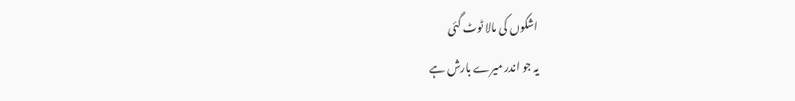اشکوں کی مالا ٹوٹ گئی
یہ جو اندر میرے بارش ہے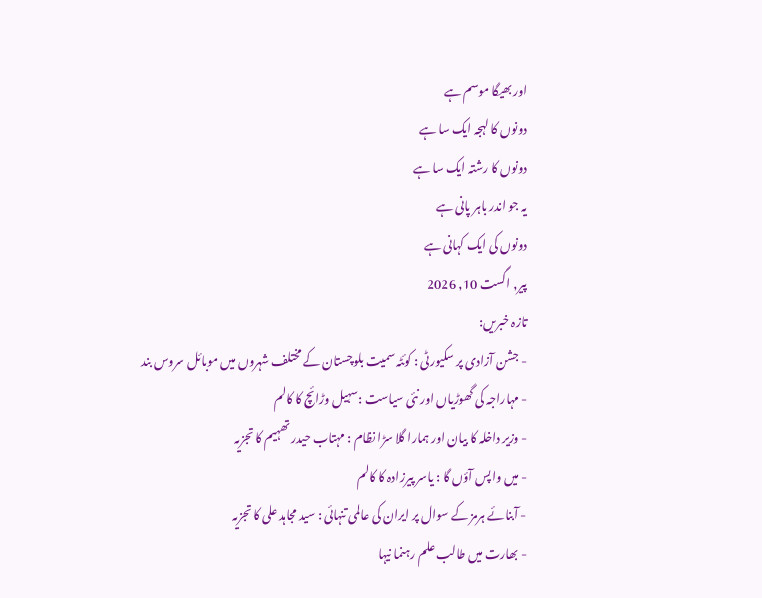اور بھیگا موسم ہے
دونوں کا لہجہ ایک سا ہے
دونوں کا رشتہ ایک سا ہے
یہ جو اندر باہر پانی ہے
دونوں کی ایک کہانی ہے
پیر, اگست 10, 2026
تازہ خبریں:
- جشن آزادی پر سکیورٹی : کوئٹہ سمیت بلوچستان کے مختلف شہروں میں موبائل سروس بند
- مہاراجہ کی گھوڑیاں اور نئی سیاست :سہیل وڑائچ کا کالم
- وزیر داخلہ کا بیان اور ہمارا گلا سڑا نظام : مہتاب حیدر تھہیم کا تجزیہ
- میں واپس آؤں گا : یاسر پیرزادہ کا کالم
- آبنائے ہرمز کے سوال پر ایران کی عالمی تنہائی : سید مجاہد علی کا تجزیہ
- بھارت میں طالب علم رہنما نیہا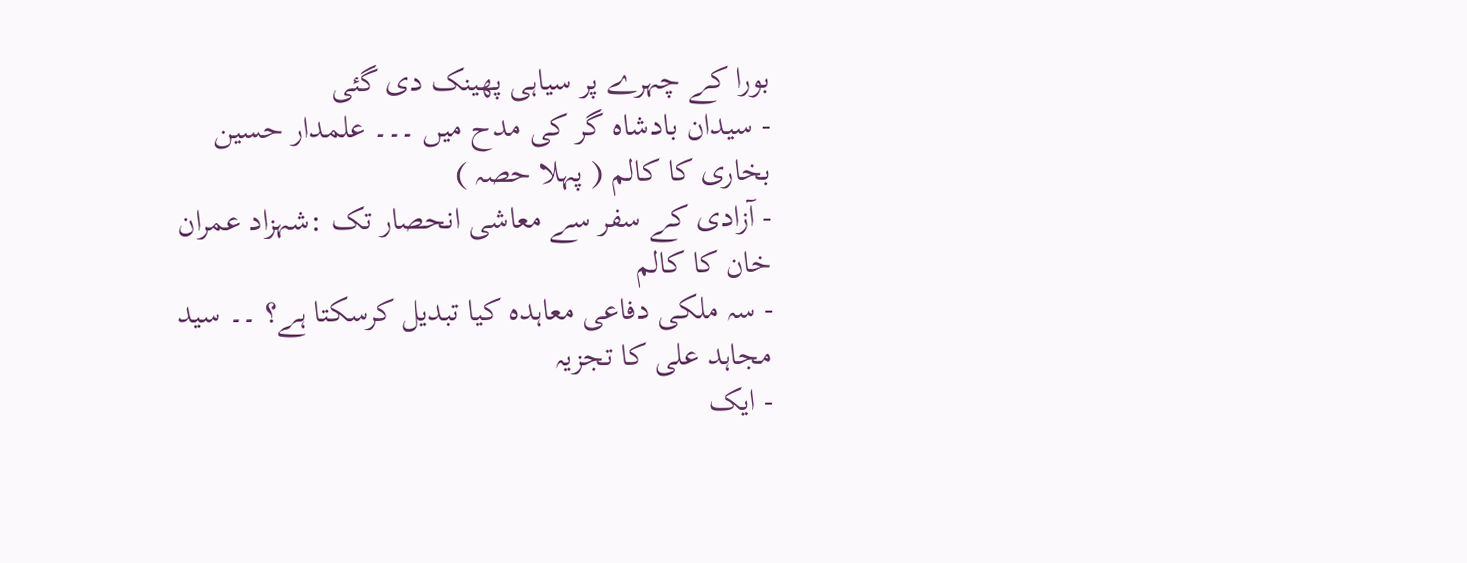بورا کے چہرے پر سیاہی پھینک دی گئی
- سیدان بادشاہ گر کی مدح میں ۔۔۔ علمدار حسین بخاری کا کالم ( پہلا حصہ )
- آزادی کے سفر سے معاشی انحصار تک :شہزاد عمران خان کا کالم
- سہ ملکی دفاعی معاہدہ کیا تبدیل کرسکتا ہے؟ ۔۔ سید مجاہد علی کا تجزیہ
- ایک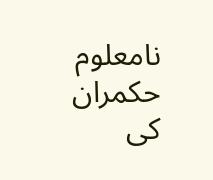نامعلوم حکمران کی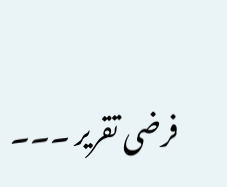فرضی تقریر ۔۔۔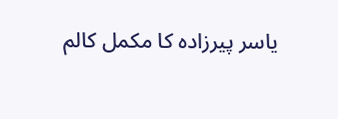یاسر پیرزادہ کا مکمل کالم